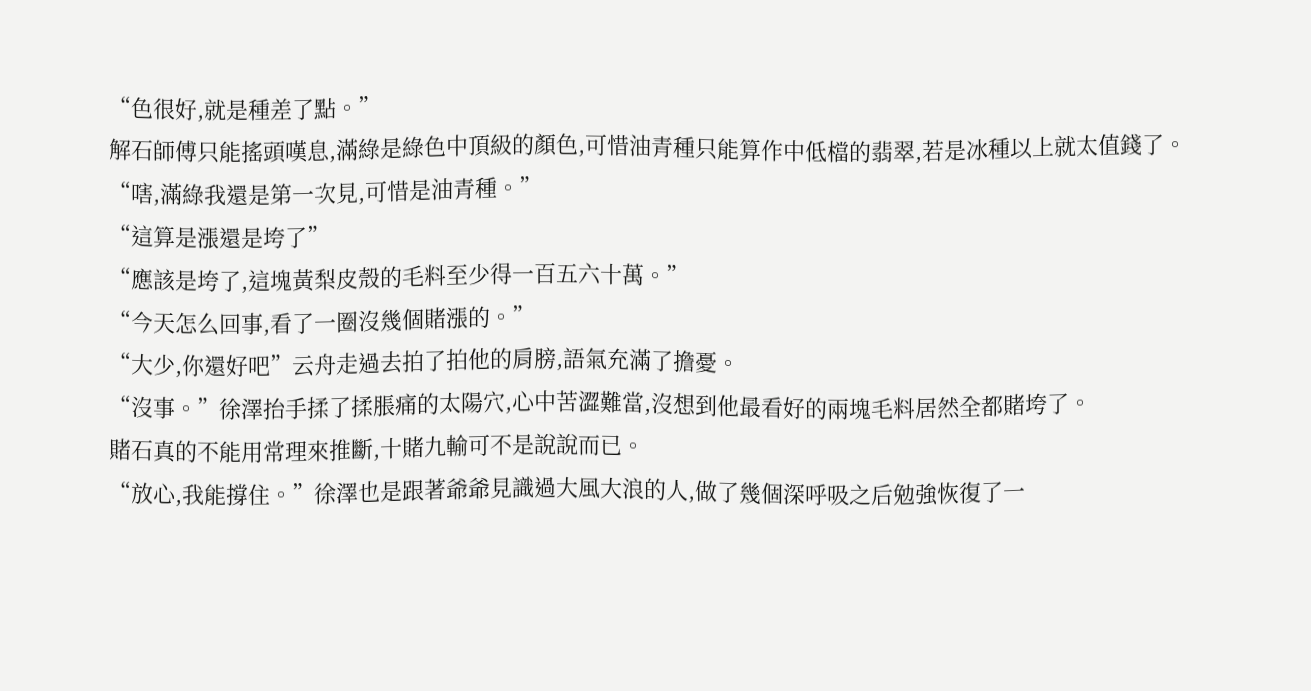“色很好,就是種差了點。”
解石師傅只能搖頭嘆息,滿綠是綠色中頂級的顏色,可惜油青種只能算作中低檔的翡翠,若是冰種以上就太值錢了。
“嗐,滿綠我還是第一次見,可惜是油青種。”
“這算是漲還是垮了”
“應該是垮了,這塊黃梨皮殼的毛料至少得一百五六十萬。”
“今天怎么回事,看了一圈沒幾個賭漲的。”
“大少,你還好吧”云舟走過去拍了拍他的肩膀,語氣充滿了擔憂。
“沒事。”徐澤抬手揉了揉脹痛的太陽穴,心中苦澀難當,沒想到他最看好的兩塊毛料居然全都賭垮了。
賭石真的不能用常理來推斷,十賭九輸可不是說說而已。
“放心,我能撐住。”徐澤也是跟著爺爺見識過大風大浪的人,做了幾個深呼吸之后勉強恢復了一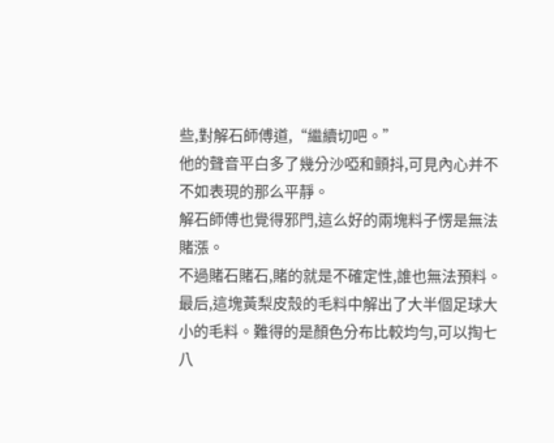些,對解石師傅道,“繼續切吧。”
他的聲音平白多了幾分沙啞和顫抖,可見內心并不不如表現的那么平靜。
解石師傅也覺得邪門,這么好的兩塊料子愣是無法賭漲。
不過賭石賭石,賭的就是不確定性,誰也無法預料。
最后,這塊黃梨皮殼的毛料中解出了大半個足球大小的毛料。難得的是顏色分布比較均勻,可以掏七八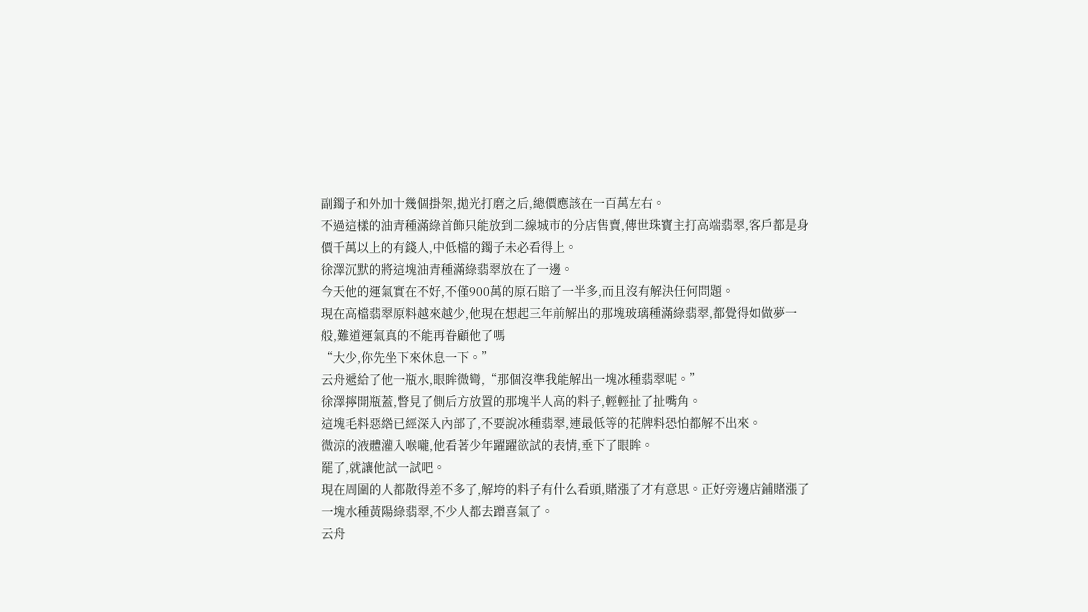副鐲子和外加十幾個掛架,拋光打磨之后,總價應該在一百萬左右。
不過這樣的油青種滿綠首飾只能放到二線城市的分店售賣,傳世珠寶主打高端翡翠,客戶都是身價千萬以上的有錢人,中低檔的鐲子未必看得上。
徐澤沉默的將這塊油青種滿綠翡翠放在了一邊。
今天他的運氣實在不好,不僅900萬的原石賠了一半多,而且沒有解決任何問題。
現在高檔翡翠原料越來越少,他現在想起三年前解出的那塊玻璃種滿綠翡翠,都覺得如做夢一般,難道運氣真的不能再眷顧他了嗎
“大少,你先坐下來休息一下。”
云舟遞給了他一瓶水,眼眸微彎,“那個沒準我能解出一塊冰種翡翠呢。”
徐澤擰開瓶蓋,瞥見了側后方放置的那塊半人高的料子,輕輕扯了扯嘴角。
這塊毛料惡綹已經深入內部了,不要說冰種翡翠,連最低等的花牌料恐怕都解不出來。
微涼的液體灌入喉嚨,他看著少年躍躍欲試的表情,垂下了眼眸。
罷了,就讓他試一試吧。
現在周圍的人都散得差不多了,解垮的料子有什么看頭,賭漲了才有意思。正好旁邊店鋪賭漲了一塊水種黃陽綠翡翠,不少人都去蹭喜氣了。
云舟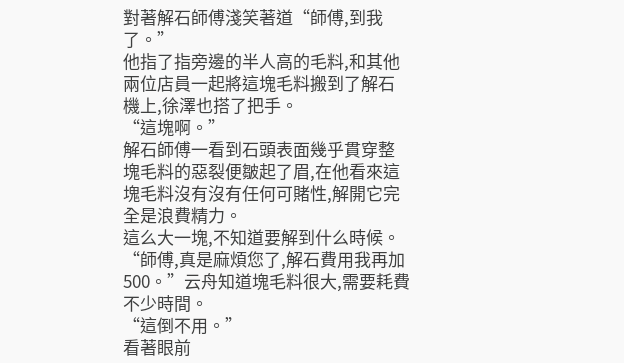對著解石師傅淺笑著道“師傅,到我了。”
他指了指旁邊的半人高的毛料,和其他兩位店員一起將這塊毛料搬到了解石機上,徐澤也搭了把手。
“這塊啊。”
解石師傅一看到石頭表面幾乎貫穿整塊毛料的惡裂便皺起了眉,在他看來這塊毛料沒有沒有任何可賭性,解開它完全是浪費精力。
這么大一塊,不知道要解到什么時候。
“師傅,真是麻煩您了,解石費用我再加500。”云舟知道塊毛料很大,需要耗費不少時間。
“這倒不用。”
看著眼前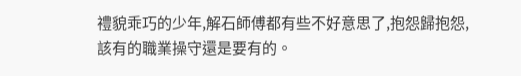禮貌乖巧的少年,解石師傅都有些不好意思了,抱怨歸抱怨,該有的職業操守還是要有的。